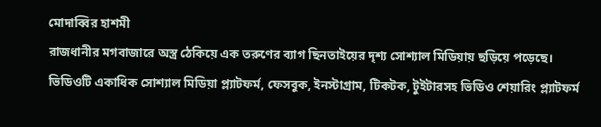মোদাব্বির হাশমী
রাজধানীর মগবাজারে অস্ত্র ঠেকিয়ে এক তরুণের ব্যাগ ছিনতাইয়ের দৃশ্য সোশ্যাল মিডিয়ায় ছড়িয়ে পড়েছে। ভিডিওটি একাধিক সোশ্যাল মিডিয়া প্ল্যাটফর্ম, ফেসবুক, ইনস্টাগ্রাম, টিকটক, টুইটারসহ ভিডিও শেয়ারিং প্ল্যাটফর্ম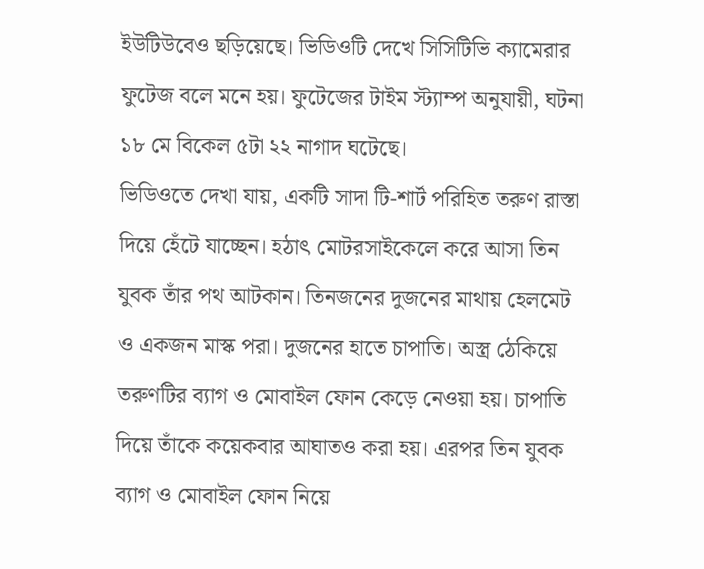ইউটিউবেও ছড়িয়েছে। ভিডিওটি দেখে সিসিটিভি ক্যামেরার ফুটেজ বলে মনে হয়। ফুটেজের টাইম স্ট্যাম্প অনুযায়ী, ঘটনা ১৮ মে বিকেল ৫টা ২২ নাগাদ ঘটেছে।
ভিডিওতে দেখা যায়, একটি সাদা টি-শার্ট পরিহিত তরুণ রাস্তা দিয়ে হেঁটে যাচ্ছেন। হঠাৎ মোটরসাইকেলে করে আসা তিন যুবক তাঁর পথ আটকান। তিনজনের দুজনের মাথায় হেলমেট ও একজন মাস্ক পরা। দুজনের হাতে চাপাতি। অস্ত্র ঠেকিয়ে তরুণটির ব্যাগ ও মোবাইল ফোন কেড়ে নেওয়া হয়। চাপাতি দিয়ে তাঁকে কয়েকবার আঘাতও করা হয়। এরপর তিন যুবক ব্যাগ ও মোবাইল ফোন নিয়ে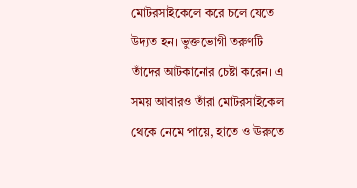মোটরসাইকেলে করে চলে যেতে উদ্যত হন। ভুক্তভোগী তরুণটি তাঁদের আটকানোর চেষ্টা করেন। এ সময় আবারও তাঁরা মোটরসাইকেল থেকে নেমে পায়ে, হাতে ও ঊরুতে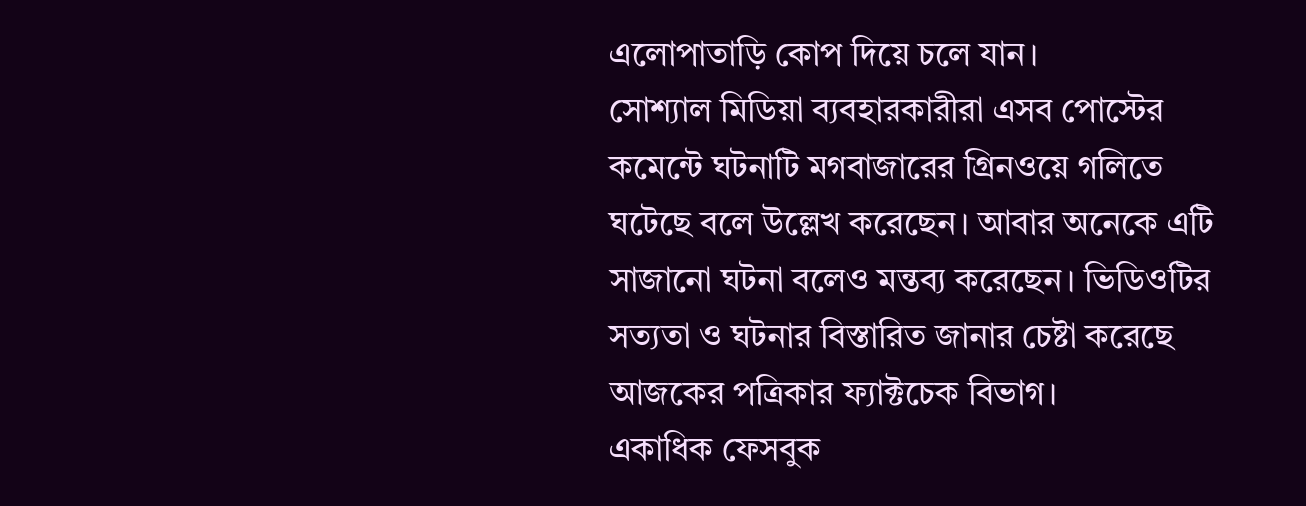এলোপাতাড়ি কোপ দিয়ে চলে যান।
সোশ্যাল মিডিয়া ব্যবহারকারীরা এসব পোস্টের কমেন্টে ঘটনাটি মগবাজারের গ্রিনওয়ে গলিতে ঘটেছে বলে উল্লেখ করেছেন। আবার অনেকে এটি সাজানো ঘটনা বলেও মন্তব্য করেছেন। ভিডিওটির সত্যতা ও ঘটনার বিস্তারিত জানার চেষ্টা করেছে আজকের পত্রিকার ফ্যাক্টচেক বিভাগ।
একাধিক ফেসবুক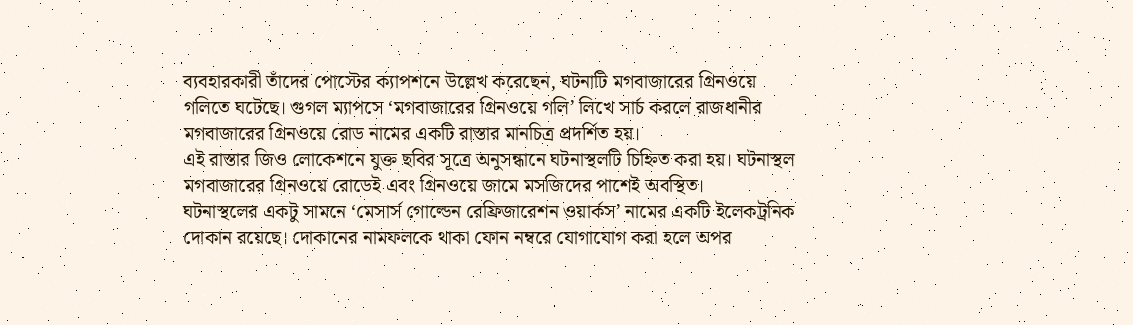ব্যবহারকারী তাঁদের পোস্টের ক্যাপশনে উল্লেখ করেছেন, ঘটনাটি মগবাজারের গ্রিনওয়ে গলিতে ঘটেছে। গুগল ম্যাপসে ‘মগবাজারের গ্রিনওয়ে গলি’ লিখে সার্চ করলে রাজধানীর মগবাজারের গ্রিনওয়ে রোড নামের একটি রাস্তার মানচিত্র প্রদর্শিত হয়।
এই রাস্তার জিও লোকেশনে যুক্ত ছবির সূত্রে অনুসন্ধানে ঘটনাস্থলটি চিহ্নিত করা হয়। ঘটনাস্থল মগবাজারের গ্রিনওয়ে রোডেই এবং গ্রিনওয়ে জামে মসজিদের পাশেই অবস্থিত।
ঘটনাস্থলের একটু সামনে ‘মেসার্স গোল্ডেন রেফ্রিজারেশন ওয়ার্কস’ নামের একটি ইলেকট্রনিক দোকান রয়েছে। দোকানের নামফলকে থাকা ফোন নম্বরে যোগাযোগ করা হলে অপর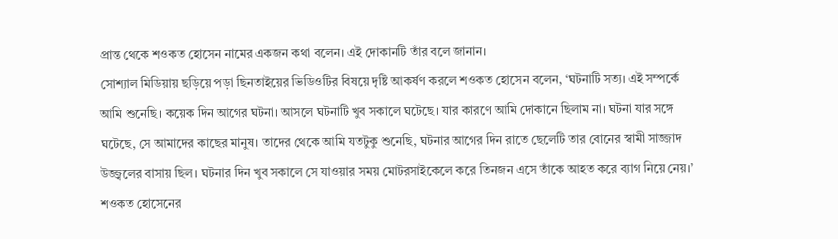প্রান্ত থেকে শওকত হোসেন নামের একজন কথা বলেন। এই দোকানটি তাঁর বলে জানান।
সোশ্যাল মিডিয়ায় ছড়িয়ে পড়া ছিনতাইয়ের ভিডিওটির বিষয়ে দৃষ্টি আকর্ষণ করলে শওকত হোসেন বলেন, ‘ঘটনাটি সত্য। এই সম্পর্কে আমি শুনেছি। কয়েক দিন আগের ঘটনা। আসলে ঘটনাটি খুব সকালে ঘটেছে। যার কারণে আমি দোকানে ছিলাম না। ঘটনা যার সঙ্গে ঘটেছে, সে আমাদের কাছের মানুষ। তাদের থেকে আমি যতটুকু শুনেছি, ঘটনার আগের দিন রাতে ছেলেটি তার বোনের স্বামী সাজ্জাদ উজ্জ্বলের বাসায় ছিল। ঘটনার দিন খুব সকালে সে যাওয়ার সময় মোটরসাইকেলে করে তিনজন এসে তাঁকে আহত করে ব্যাগ নিয়ে নেয়।’
শওকত হোসেনের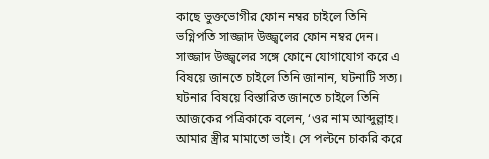কাছে ভুক্তভোগীর ফোন নম্বর চাইলে তিনি ভগ্নিপতি সাজ্জাদ উজ্জ্বলের ফোন নম্বর দেন।
সাজ্জাদ উজ্জ্বলের সঙ্গে ফোনে যোগাযোগ করে এ বিষয়ে জানতে চাইলে তিনি জানান, ঘটনাটি সত্য। ঘটনার বিষয়ে বিস্তারিত জানতে চাইলে তিনি আজকের পত্রিকাকে বলেন, ‘ওর নাম আব্দুল্লাহ। আমার স্ত্রীর মামাতো ভাই। সে পল্টনে চাকরি করে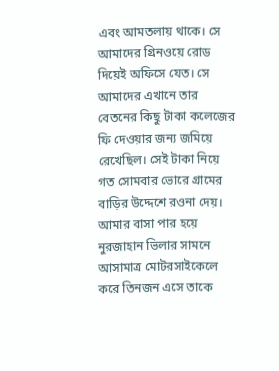এবং আমতলায় থাকে। সে আমাদের গ্রিনওয়ে রোড দিয়েই অফিসে যেত। সে আমাদের এখানে তার বেতনের কিছু টাকা কলেজের ফি দেওয়ার জন্য জমিয়ে রেখেছিল। সেই টাকা নিয়ে গত সোমবার ভোরে গ্রামের বাড়ির উদ্দেশে রওনা দেয়। আমার বাসা পার হয়ে নুরজাহান ভিলার সামনে আসামাত্র মোটরসাইকেলে করে তিনজন এসে তাকে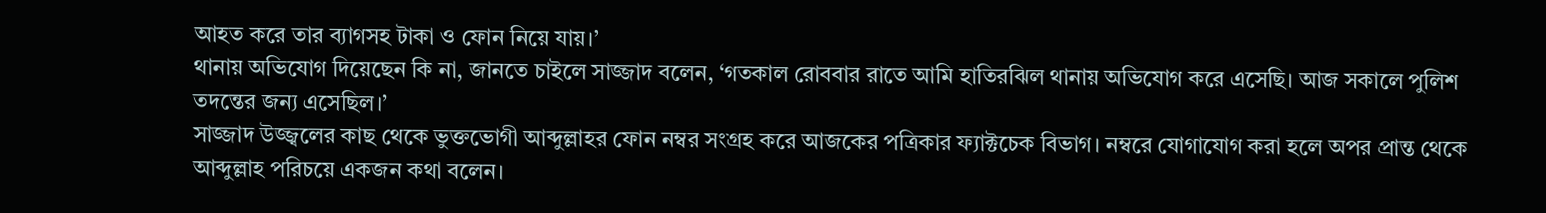আহত করে তার ব্যাগসহ টাকা ও ফোন নিয়ে যায়।’
থানায় অভিযোগ দিয়েছেন কি না, জানতে চাইলে সাজ্জাদ বলেন, ‘গতকাল রোববার রাতে আমি হাতিরঝিল থানায় অভিযোগ করে এসেছি। আজ সকালে পুলিশ তদন্তের জন্য এসেছিল।’
সাজ্জাদ উজ্জ্বলের কাছ থেকে ভুক্তভোগী আব্দুল্লাহর ফোন নম্বর সংগ্রহ করে আজকের পত্রিকার ফ্যাক্টচেক বিভাগ। নম্বরে যোগাযোগ করা হলে অপর প্রান্ত থেকে আব্দুল্লাহ পরিচয়ে একজন কথা বলেন।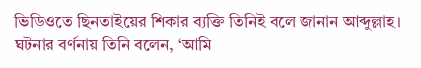ভিডিওতে ছিনতাইয়ের শিকার ব্যক্তি তিনিই বলে জানান আব্দুল্লাহ।
ঘটনার বর্ণনায় তিনি বলেন, ‘আমি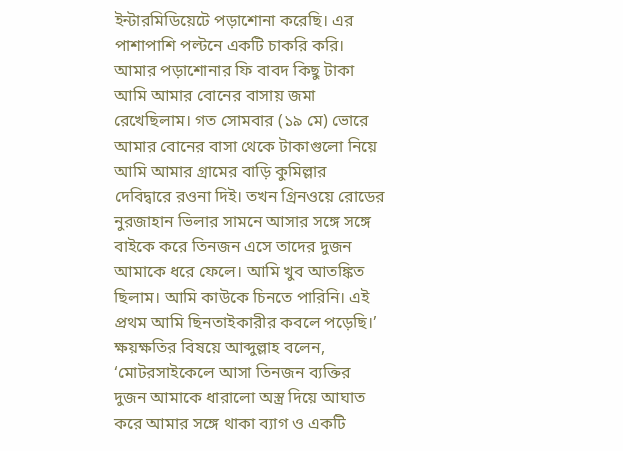ইন্টারমিডিয়েটে পড়াশোনা করেছি। এর পাশাপাশি পল্টনে একটি চাকরি করি। আমার পড়াশোনার ফি বাবদ কিছু টাকা আমি আমার বোনের বাসায় জমা রেখেছিলাম। গত সোমবার (১৯ মে) ভোরে আমার বোনের বাসা থেকে টাকাগুলো নিয়ে আমি আমার গ্রামের বাড়ি কুমিল্লার দেবিদ্বারে রওনা দিই। তখন গ্রিনওয়ে রোডের নুরজাহান ভিলার সামনে আসার সঙ্গে সঙ্গে বাইকে করে তিনজন এসে তাদের দুজন আমাকে ধরে ফেলে। আমি খুব আতঙ্কিত ছিলাম। আমি কাউকে চিনতে পারিনি। এই প্রথম আমি ছিনতাইকারীর কবলে পড়েছি।’
ক্ষয়ক্ষতির বিষয়ে আব্দুল্লাহ বলেন, ‘মোটরসাইকেলে আসা তিনজন ব্যক্তির দুজন আমাকে ধারালো অস্ত্র দিয়ে আঘাত করে আমার সঙ্গে থাকা ব্যাগ ও একটি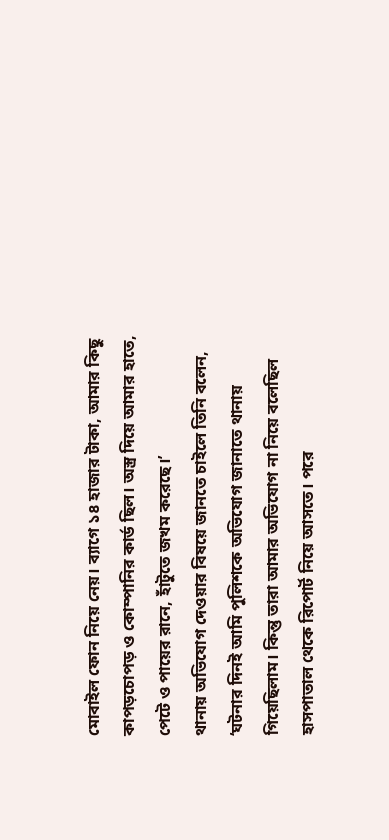মোবাইল ফোন নিয়ে নেয়। ব্যাগে ১৪ হাজার টাকা, আমার কিছু কাপড়চোপড় ও কোম্পানির কার্ড ছিল। অস্ত্র দিয়ে আমার হাতে, পেটে ও পায়ের রানে, হাঁটুতে জখম করেছে।’
থানায় অভিযোগ দেওয়ার বিষয়ে জানতে চাইলে তিনি বলেন, ‘ঘটনার দিনই আমি পুলিশকে অভিযোগ জানাতে থানায় গিয়েছিলাম। কিন্তু তারা আমার অভিযোগ না নিয়ে বলেছিল হাসপাতাল থেকে রিপোর্ট নিয়ে আসতে। পরে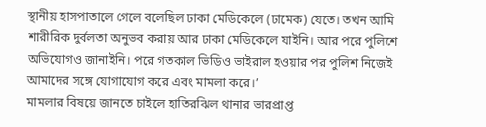স্থানীয় হাসপাতালে গেলে বলেছিল ঢাকা মেডিকেলে (ঢামেক) যেতে। তখন আমি শারীরিক দুর্বলতা অনুভব করায় আর ঢাকা মেডিকেলে যাইনি। আর পরে পুলিশে অভিযোগও জানাইনি। পরে গতকাল ভিডিও ভাইরাল হওয়ার পর পুলিশ নিজেই আমাদের সঙ্গে যোগাযোগ করে এবং মামলা করে।’
মামলার বিষয়ে জানতে চাইলে হাতিরঝিল থানার ভারপ্রাপ্ত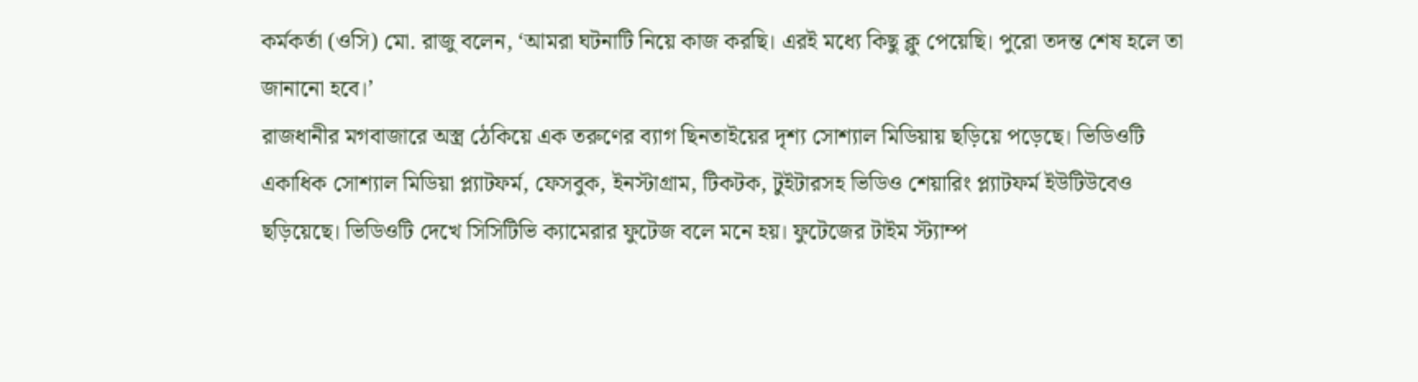কর্মকর্তা (ওসি) মো. রাজু বলেন, ‘আমরা ঘটনাটি নিয়ে কাজ করছি। এরই মধ্যে কিছু ক্লু পেয়েছি। পুরো তদন্ত শেষ হলে তা জানানো হবে।’
রাজধানীর মগবাজারে অস্ত্র ঠেকিয়ে এক তরুণের ব্যাগ ছিনতাইয়ের দৃশ্য সোশ্যাল মিডিয়ায় ছড়িয়ে পড়েছে। ভিডিওটি একাধিক সোশ্যাল মিডিয়া প্ল্যাটফর্ম, ফেসবুক, ইনস্টাগ্রাম, টিকটক, টুইটারসহ ভিডিও শেয়ারিং প্ল্যাটফর্ম ইউটিউবেও ছড়িয়েছে। ভিডিওটি দেখে সিসিটিভি ক্যামেরার ফুটেজ বলে মনে হয়। ফুটেজের টাইম স্ট্যাম্প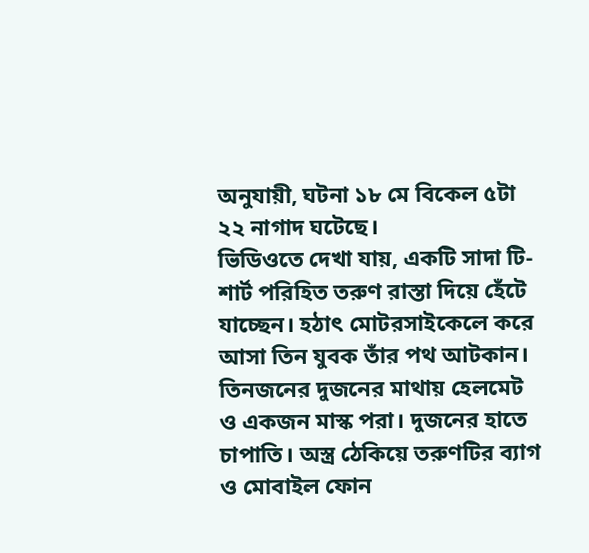অনুযায়ী, ঘটনা ১৮ মে বিকেল ৫টা ২২ নাগাদ ঘটেছে।
ভিডিওতে দেখা যায়, একটি সাদা টি-শার্ট পরিহিত তরুণ রাস্তা দিয়ে হেঁটে যাচ্ছেন। হঠাৎ মোটরসাইকেলে করে আসা তিন যুবক তাঁর পথ আটকান। তিনজনের দুজনের মাথায় হেলমেট ও একজন মাস্ক পরা। দুজনের হাতে চাপাতি। অস্ত্র ঠেকিয়ে তরুণটির ব্যাগ ও মোবাইল ফোন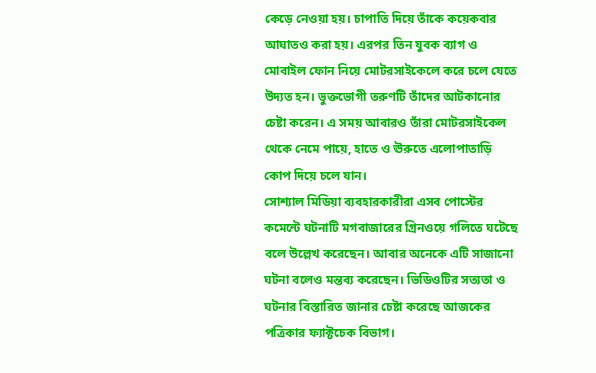কেড়ে নেওয়া হয়। চাপাতি দিয়ে তাঁকে কয়েকবার আঘাতও করা হয়। এরপর তিন যুবক ব্যাগ ও মোবাইল ফোন নিয়ে মোটরসাইকেলে করে চলে যেতে উদ্যত হন। ভুক্তভোগী তরুণটি তাঁদের আটকানোর চেষ্টা করেন। এ সময় আবারও তাঁরা মোটরসাইকেল থেকে নেমে পায়ে, হাতে ও ঊরুতে এলোপাতাড়ি কোপ দিয়ে চলে যান।
সোশ্যাল মিডিয়া ব্যবহারকারীরা এসব পোস্টের কমেন্টে ঘটনাটি মগবাজারের গ্রিনওয়ে গলিতে ঘটেছে বলে উল্লেখ করেছেন। আবার অনেকে এটি সাজানো ঘটনা বলেও মন্তব্য করেছেন। ভিডিওটির সত্যতা ও ঘটনার বিস্তারিত জানার চেষ্টা করেছে আজকের পত্রিকার ফ্যাক্টচেক বিভাগ।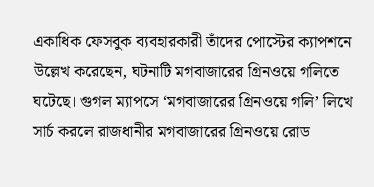একাধিক ফেসবুক ব্যবহারকারী তাঁদের পোস্টের ক্যাপশনে উল্লেখ করেছেন, ঘটনাটি মগবাজারের গ্রিনওয়ে গলিতে ঘটেছে। গুগল ম্যাপসে ‘মগবাজারের গ্রিনওয়ে গলি’ লিখে সার্চ করলে রাজধানীর মগবাজারের গ্রিনওয়ে রোড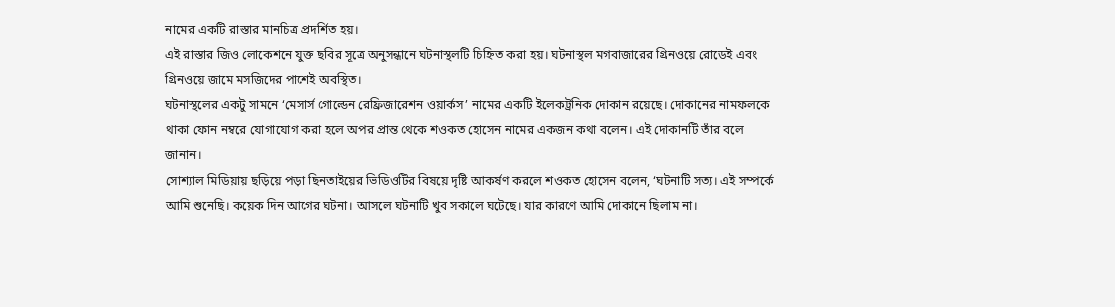নামের একটি রাস্তার মানচিত্র প্রদর্শিত হয়।
এই রাস্তার জিও লোকেশনে যুক্ত ছবির সূত্রে অনুসন্ধানে ঘটনাস্থলটি চিহ্নিত করা হয়। ঘটনাস্থল মগবাজারের গ্রিনওয়ে রোডেই এবং গ্রিনওয়ে জামে মসজিদের পাশেই অবস্থিত।
ঘটনাস্থলের একটু সামনে ‘মেসার্স গোল্ডেন রেফ্রিজারেশন ওয়ার্কস’ নামের একটি ইলেকট্রনিক দোকান রয়েছে। দোকানের নামফলকে থাকা ফোন নম্বরে যোগাযোগ করা হলে অপর প্রান্ত থেকে শওকত হোসেন নামের একজন কথা বলেন। এই দোকানটি তাঁর বলে জানান।
সোশ্যাল মিডিয়ায় ছড়িয়ে পড়া ছিনতাইয়ের ভিডিওটির বিষয়ে দৃষ্টি আকর্ষণ করলে শওকত হোসেন বলেন, ‘ঘটনাটি সত্য। এই সম্পর্কে আমি শুনেছি। কয়েক দিন আগের ঘটনা। আসলে ঘটনাটি খুব সকালে ঘটেছে। যার কারণে আমি দোকানে ছিলাম না।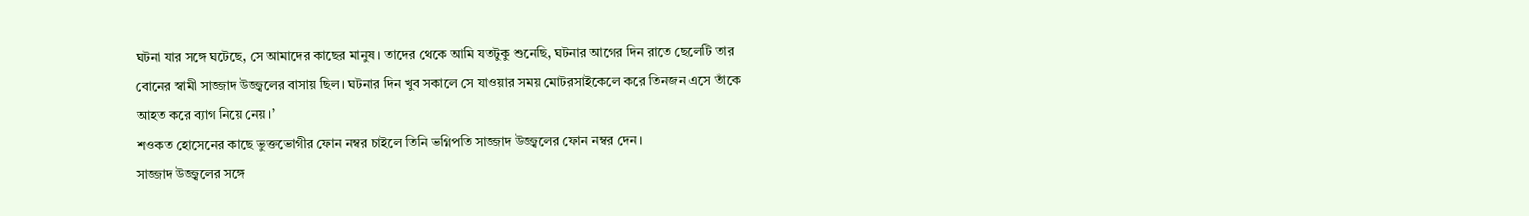ঘটনা যার সঙ্গে ঘটেছে, সে আমাদের কাছের মানুষ। তাদের থেকে আমি যতটুকু শুনেছি, ঘটনার আগের দিন রাতে ছেলেটি তার বোনের স্বামী সাজ্জাদ উজ্জ্বলের বাসায় ছিল। ঘটনার দিন খুব সকালে সে যাওয়ার সময় মোটরসাইকেলে করে তিনজন এসে তাঁকে আহত করে ব্যাগ নিয়ে নেয়।’
শওকত হোসেনের কাছে ভুক্তভোগীর ফোন নম্বর চাইলে তিনি ভগ্নিপতি সাজ্জাদ উজ্জ্বলের ফোন নম্বর দেন।
সাজ্জাদ উজ্জ্বলের সঙ্গে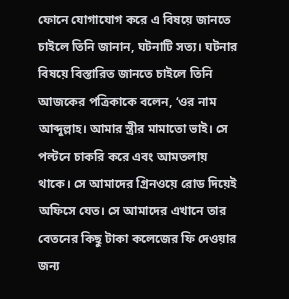ফোনে যোগাযোগ করে এ বিষয়ে জানতে চাইলে তিনি জানান, ঘটনাটি সত্য। ঘটনার বিষয়ে বিস্তারিত জানতে চাইলে তিনি আজকের পত্রিকাকে বলেন, ‘ওর নাম আব্দুল্লাহ। আমার স্ত্রীর মামাতো ভাই। সে পল্টনে চাকরি করে এবং আমতলায় থাকে। সে আমাদের গ্রিনওয়ে রোড দিয়েই অফিসে যেত। সে আমাদের এখানে তার বেতনের কিছু টাকা কলেজের ফি দেওয়ার জন্য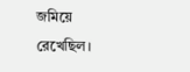জমিয়ে রেখেছিল।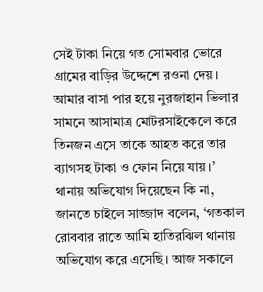সেই টাকা নিয়ে গত সোমবার ভোরে গ্রামের বাড়ির উদ্দেশে রওনা দেয়। আমার বাসা পার হয়ে নুরজাহান ভিলার সামনে আসামাত্র মোটরসাইকেলে করে তিনজন এসে তাকে আহত করে তার ব্যাগসহ টাকা ও ফোন নিয়ে যায়।’
থানায় অভিযোগ দিয়েছেন কি না, জানতে চাইলে সাজ্জাদ বলেন, ‘গতকাল রোববার রাতে আমি হাতিরঝিল থানায় অভিযোগ করে এসেছি। আজ সকালে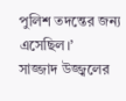পুলিশ তদন্তের জন্য এসেছিল।’
সাজ্জাদ উজ্জ্বলের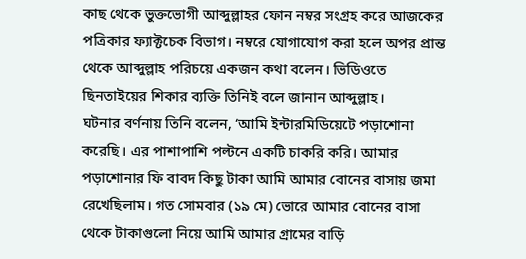কাছ থেকে ভুক্তভোগী আব্দুল্লাহর ফোন নম্বর সংগ্রহ করে আজকের পত্রিকার ফ্যাক্টচেক বিভাগ। নম্বরে যোগাযোগ করা হলে অপর প্রান্ত থেকে আব্দুল্লাহ পরিচয়ে একজন কথা বলেন। ভিডিওতে ছিনতাইয়ের শিকার ব্যক্তি তিনিই বলে জানান আব্দুল্লাহ।
ঘটনার বর্ণনায় তিনি বলেন, ‘আমি ইন্টারমিডিয়েটে পড়াশোনা করেছি। এর পাশাপাশি পল্টনে একটি চাকরি করি। আমার পড়াশোনার ফি বাবদ কিছু টাকা আমি আমার বোনের বাসায় জমা রেখেছিলাম। গত সোমবার (১৯ মে) ভোরে আমার বোনের বাসা থেকে টাকাগুলো নিয়ে আমি আমার গ্রামের বাড়ি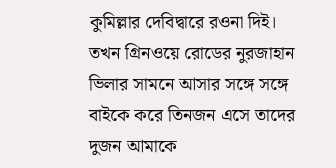কুমিল্লার দেবিদ্বারে রওনা দিই। তখন গ্রিনওয়ে রোডের নুরজাহান ভিলার সামনে আসার সঙ্গে সঙ্গে বাইকে করে তিনজন এসে তাদের দুজন আমাকে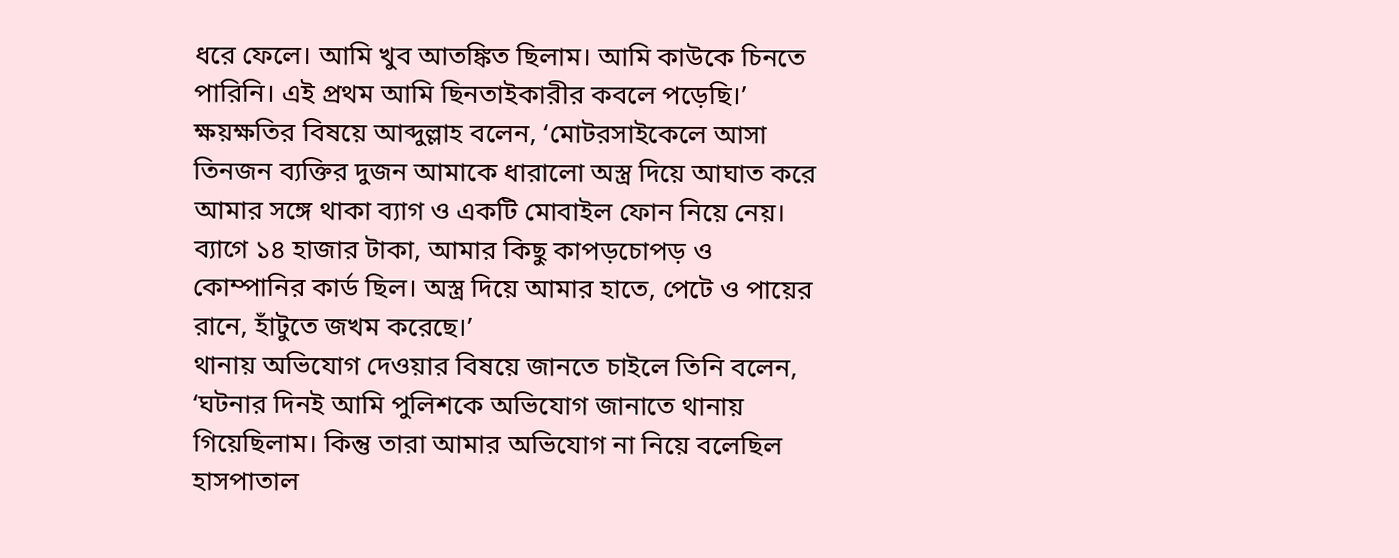ধরে ফেলে। আমি খুব আতঙ্কিত ছিলাম। আমি কাউকে চিনতে পারিনি। এই প্রথম আমি ছিনতাইকারীর কবলে পড়েছি।’
ক্ষয়ক্ষতির বিষয়ে আব্দুল্লাহ বলেন, ‘মোটরসাইকেলে আসা তিনজন ব্যক্তির দুজন আমাকে ধারালো অস্ত্র দিয়ে আঘাত করে আমার সঙ্গে থাকা ব্যাগ ও একটি মোবাইল ফোন নিয়ে নেয়। ব্যাগে ১৪ হাজার টাকা, আমার কিছু কাপড়চোপড় ও কোম্পানির কার্ড ছিল। অস্ত্র দিয়ে আমার হাতে, পেটে ও পায়ের রানে, হাঁটুতে জখম করেছে।’
থানায় অভিযোগ দেওয়ার বিষয়ে জানতে চাইলে তিনি বলেন, ‘ঘটনার দিনই আমি পুলিশকে অভিযোগ জানাতে থানায় গিয়েছিলাম। কিন্তু তারা আমার অভিযোগ না নিয়ে বলেছিল হাসপাতাল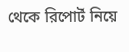থেকে রিপোর্ট নিয়ে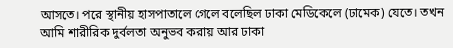আসতে। পরে স্থানীয় হাসপাতালে গেলে বলেছিল ঢাকা মেডিকেলে (ঢামেক) যেতে। তখন আমি শারীরিক দুর্বলতা অনুভব করায় আর ঢাকা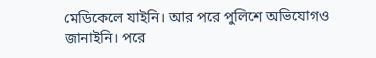মেডিকেলে যাইনি। আর পরে পুলিশে অভিযোগও জানাইনি। পরে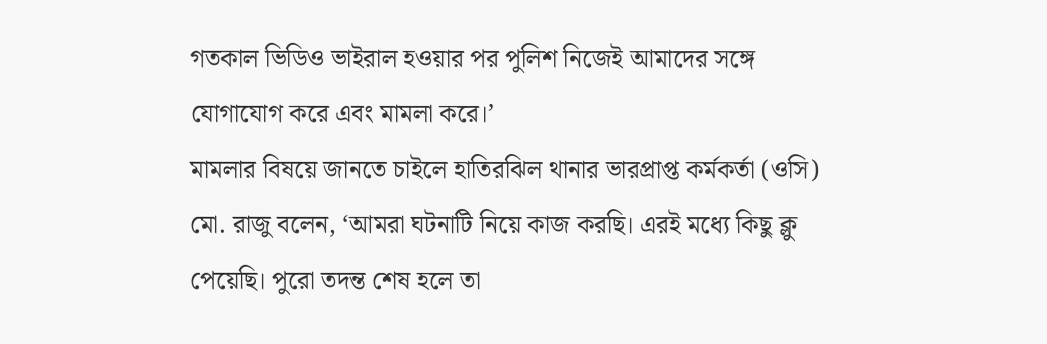গতকাল ভিডিও ভাইরাল হওয়ার পর পুলিশ নিজেই আমাদের সঙ্গে যোগাযোগ করে এবং মামলা করে।’
মামলার বিষয়ে জানতে চাইলে হাতিরঝিল থানার ভারপ্রাপ্ত কর্মকর্তা (ওসি) মো. রাজু বলেন, ‘আমরা ঘটনাটি নিয়ে কাজ করছি। এরই মধ্যে কিছু ক্লু পেয়েছি। পুরো তদন্ত শেষ হলে তা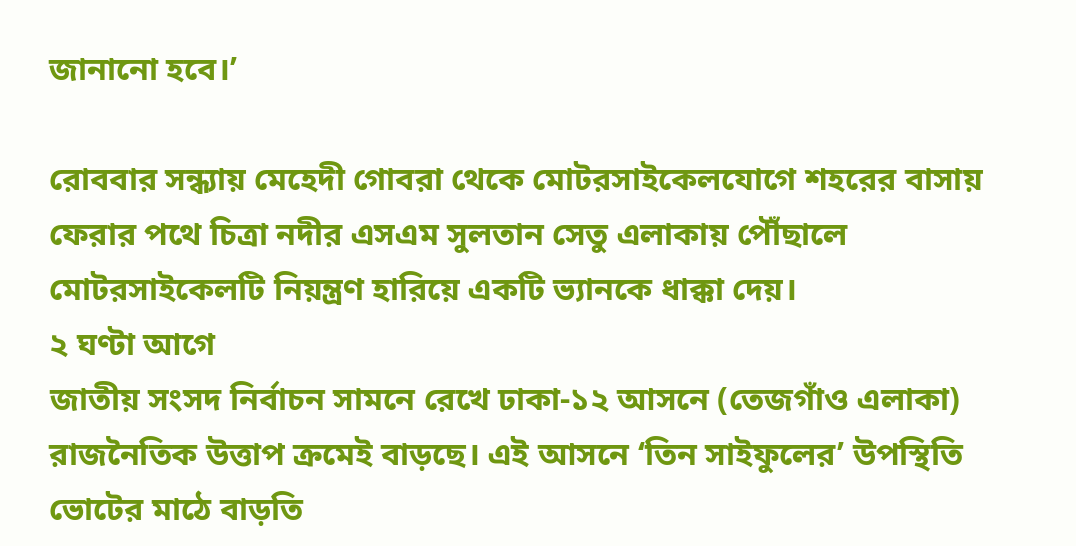জানানো হবে।’

রোববার সন্ধ্যায় মেহেদী গোবরা থেকে মোটরসাইকেলযোগে শহরের বাসায় ফেরার পথে চিত্রা নদীর এসএম সুলতান সেতু এলাকায় পৌঁছালে মোটরসাইকেলটি নিয়ন্ত্রণ হারিয়ে একটি ভ্যানকে ধাক্কা দেয়।
২ ঘণ্টা আগে
জাতীয় সংসদ নির্বাচন সামনে রেখে ঢাকা-১২ আসনে (তেজগাঁও এলাকা) রাজনৈতিক উত্তাপ ক্রমেই বাড়ছে। এই আসনে ‘তিন সাইফুলের’ উপস্থিতি ভোটের মাঠে বাড়তি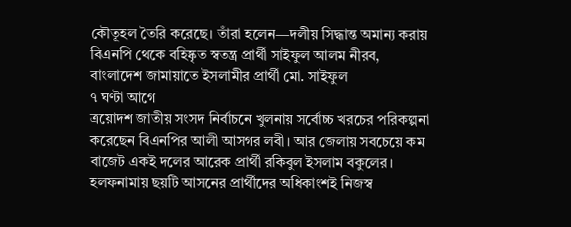কৌতূহল তৈরি করেছে। তাঁরা হলেন—দলীয় সিদ্ধান্ত অমান্য করায় বিএনপি থেকে বহিষ্কৃত স্বতন্ত্র প্রার্থী সাইফুল আলম নীরব, বাংলাদেশ জামায়াতে ইসলামীর প্রার্থী মো. সাইফুল
৭ ঘণ্টা আগে
ত্রয়োদশ জাতীয় সংসদ নির্বাচনে খুলনায় সর্বোচ্চ খরচের পরিকল্পনা করেছেন বিএনপির আলী আসগর লবী। আর জেলায় সবচেয়ে কম বাজেট একই দলের আরেক প্রার্থী রকিবুল ইসলাম বকুলের। হলফনামায় ছয়টি আসনের প্রার্থীদের অধিকাংশই নিজস্ব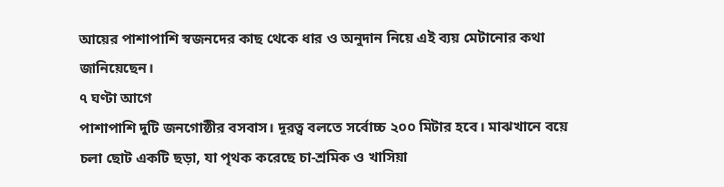আয়ের পাশাপাশি স্বজনদের কাছ থেকে ধার ও অনুদান নিয়ে এই ব্যয় মেটানোর কথা জানিয়েছেন।
৭ ঘণ্টা আগে
পাশাপাশি দুটি জনগোষ্ঠীর বসবাস। দূরত্ব বলতে সর্বোচ্চ ২০০ মিটার হবে। মাঝখানে বয়ে চলা ছোট একটি ছড়া, যা পৃথক করেছে চা-শ্রমিক ও খাসিয়া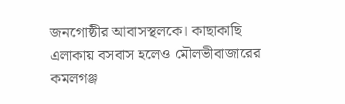জনগোষ্ঠীর আবাসস্থলকে। কাছাকাছি এলাকায় বসবাস হলেও মৌলভীবাজারের কমলগঞ্জ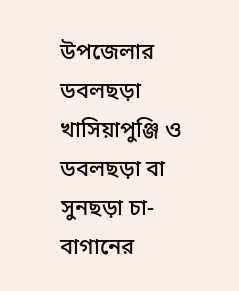উপজেলার ডবলছড়া খাসিয়াপুঞ্জি ও ডবলছড়া বা সুনছড়া চা-বাগানের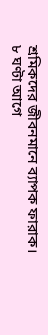শ্রমিকদের জীবনমানে ব্যাপক ফারাক।
৮ ঘণ্টা আগে